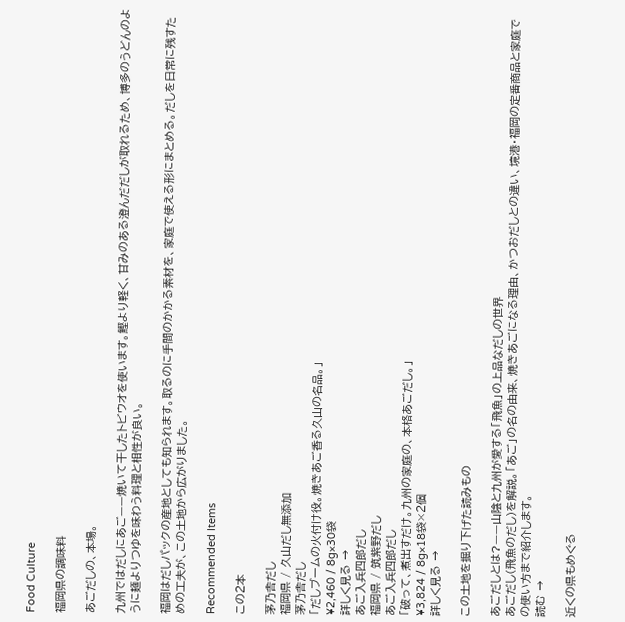Food Culture

福岡県の調味料

あごだしの、本場。

九州ではだしにあご——焼いて干したトビウオを使います。鰹より軽く、甘みのある澄んだだしが取れるため、博多のうどんのように麺よりつゆを味わう料理と相性が良い。

福岡はだしパックの産地としても知られます。取るのに手間のかかる素材を、家庭で使える形にまとめる。だしを日常に残すための工夫が、この土地から広がりました。

Recommended Items

この2本

茅乃舎だし
福岡県 / 久山だし無添加
茅乃舎だし
「だしブームの火付け役。焼きあご香る久山の名品。」
¥2,460 / 8g×30袋
詳しく見る →
あご入兵四郎だし
福岡県 / 筑紫野だし
あご入兵四郎だし
「破って、煮出すだけ。九州の家庭の、本格あごだし。」
¥3,824 / 8g×18袋×2個
詳しく見る →

この土地を掘り下げた読みもの

あごだしとは?——山陰と九州が愛する「飛魚」の上品なだしの世界
あごだし(飛魚のだし)を解説。「あご」の名の由来、焼きあごになる理由、かつおだしとの違い、境港・福岡の定番商品と家庭での使い方まで紹介します。
読む →

近くの県もめぐる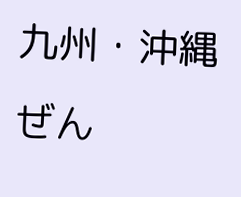九州・沖縄ぜん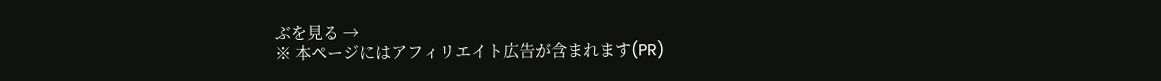ぶを見る →
※ 本ページにはアフィリエイト広告が含まれます(PR)